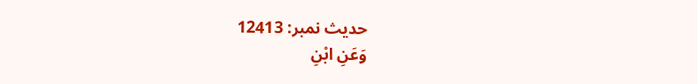حدیث نمبر: 12413
وَعَنِ ابْنِ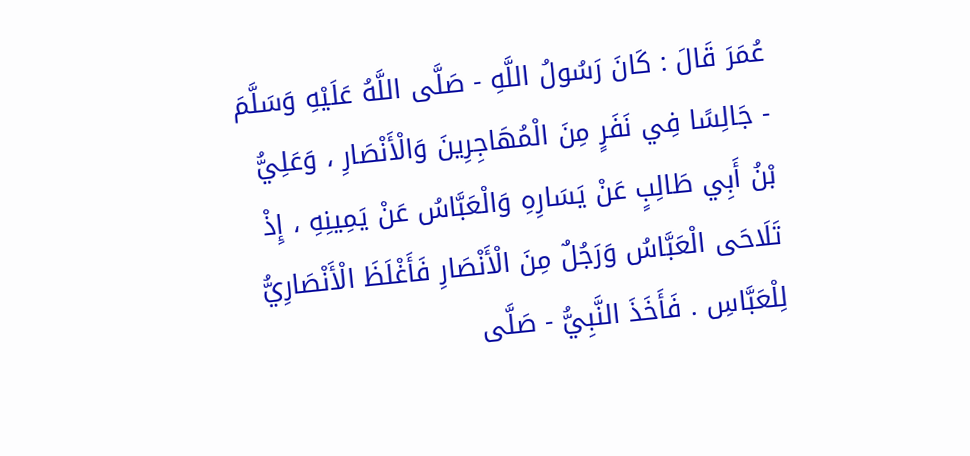عُمَرَ قَالَ : كَانَ رَسُولُ اللَّهِ - صَلَّى اللَّهُ عَلَيْهِ وَسَلَّمَ - جَالِسًا فِي نَفَرٍ مِنَ الْمُهَاجِرِينَ وَالْأَنْصَارِ ، وَعَلِيُّ بْنُ أَبِي طَالِبٍ عَنْ يَسَارِهِ وَالْعَبَّاسُ عَنْ يَمِينِهِ ، إِذْ تَلَاحَى الْعَبَّاسُ وَرَجُلٌ مِنَ الْأَنْصَارِ فَأَغْلَظَ الْأَنْصَارِيُّ لِلْعَبَّاسِ . فَأَخَذَ النَّبِيُّ - صَلَّى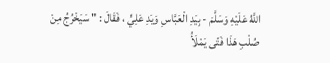اللَّهُ عَلَيْهِ وَسَلَّمَ - بِيَدِ الْعَبَّاسِ وَيَدِ عَلِيٍّ ، فَقَالَ : " سَيَخْرُجُ مِنْ صُلْبِ هَذَا فَتًى يَمْلَأُ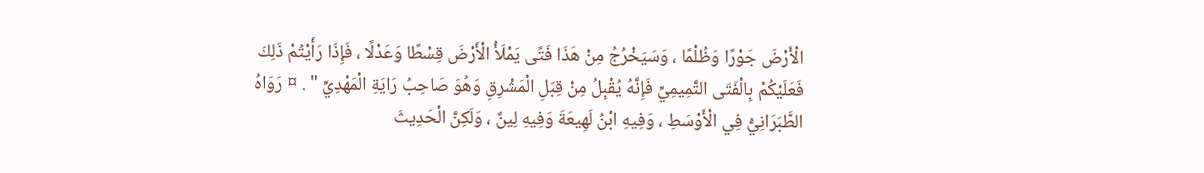الْأَرْضَ جَوْرًا وَظُلْمًا ، وَسَيَخْرُجُ مِنْ هَذَا فَتًى يَمْلَأُ الْأَرْضَ قِسْطًا وَعَدْلًا ، فَإِذَا رَأَيْتُمْ ذَلِكَ فَعَلَيْكُمْ بِالْفَتَى التَّمِيمِيِّ فَإِنَّهُ يُقْبِلُ مِنْ قِبَلِ الْمَشْرِقِ وَهُوَ صَاحِبُ رَايَةِ الْمَهْدِيِّ " . ¤ رَوَاهُ الطَّبَرَانِيُّ فِي الْأَوْسَطِ ، وَفِيهِ ابْنُ لَهِيعَةَ وَفِيهِ لِينٌ ، وَلَكِنَّ الْحَدِيثَ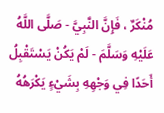مُنْكَرٌ ، فَإِنَّ النَّبِيَّ - صَلَّى اللَّهُ عَلَيْهِ وَسَلَّمَ - لَمْ يَكُنْ يَسْتَقْبِلُ أَحَدًا فِي وَجْهِهِ بِشَيْءٍ يَكْرَهُهُ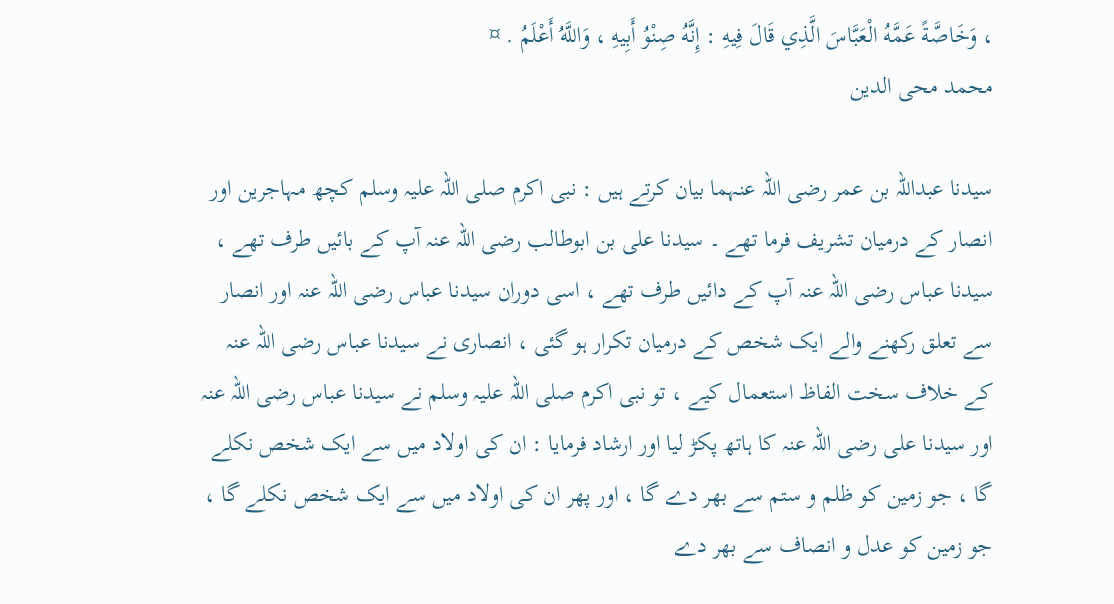، وَخَاصَّةً عَمَّهُ الْعَبَّاسَ الَّذِي قَالَ فِيهِ : إِنَّهُ صِنْوُ أَبِيهِ ، وَاللَّهُ أَعْلَمُ . ¤
محمد محی الدین

سیدنا عبداللہ بن عمر رضی اللہ عنہما بیان کرتے ہیں : نبی اکرم صلی اللہ علیہ وسلم کچھ مہاجرین اور انصار کے درمیان تشریف فرما تھے ۔ سیدنا علی بن ابوطالب رضی اللہ عنہ آپ کے بائیں طرف تھے ، سیدنا عباس رضی اللہ عنہ آپ کے دائیں طرف تھے ، اسی دوران سیدنا عباس رضی اللہ عنہ اور انصار سے تعلق رکھنے والے ایک شخص کے درمیان تکرار ہو گئی ، انصاری نے سیدنا عباس رضی اللہ عنہ کے خلاف سخت الفاظ استعمال کیے ، تو نبی اکرم صلی اللہ علیہ وسلم نے سیدنا عباس رضی اللہ عنہ اور سیدنا علی رضی اللہ عنہ کا ہاتھ پکڑ لیا اور ارشاد فرمایا : ان کی اولاد میں سے ایک شخص نکلے گا ، جو زمین کو ظلم و ستم سے بھر دے گا ، اور پھر ان کی اولاد میں سے ایک شخص نکلے گا ، جو زمین کو عدل و انصاف سے بھر دے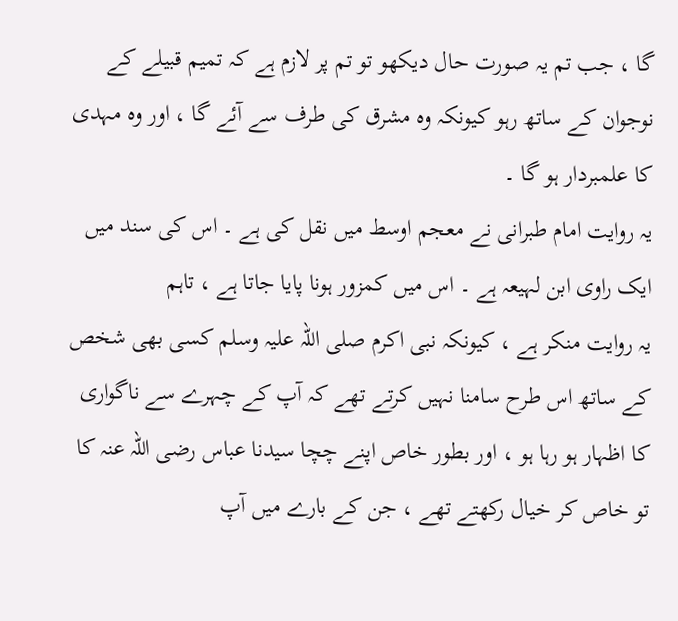گا ، جب تم یہ صورت حال دیکھو تو تم پر لازم ہے کہ تمیم قبیلے کے نوجوان کے ساتھ رہو کیونکہ وہ مشرق کی طرف سے آئے گا ، اور وہ مہدی کا علمبردار ہو گا ۔
یہ روایت امام طبرانی نے معجم اوسط میں نقل کی ہے ۔ اس کی سند میں ایک راوی ابن لہیعہ ہے ۔ اس میں کمزور ہونا پایا جاتا ہے ، تاہم
یہ روایت منکر ہے ، کیونکہ نبی اکرم صلی اللہ علیہ وسلم کسی بھی شخص کے ساتھ اس طرح سامنا نہیں کرتے تھے کہ آپ کے چہرے سے ناگواری کا اظہار ہو رہا ہو ، اور بطور خاص اپنے چچا سیدنا عباس رضی اللہ عنہ کا تو خاص کر خیال رکھتے تھے ، جن کے بارے میں آپ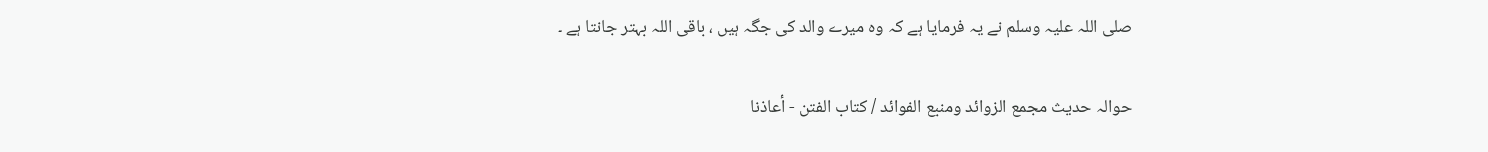صلی اللہ علیہ وسلم نے یہ فرمایا ہے کہ وہ میرے والد کی جگہ ہیں ، باقی اللہ بہتر جانتا ہے ۔

حوالہ حدیث مجمع الزوائد ومنبع الفوائد / كتاب الفتن - أعاذنا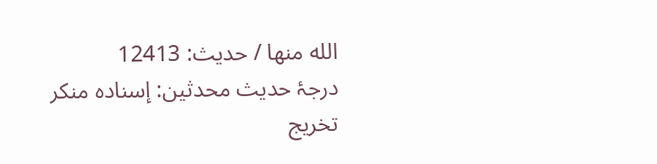الله منها / حدیث: 12413
درجۂ حدیث محدثین: إسنادہ منکر
تخریج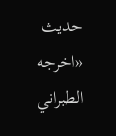حدیث «اخرجه الطبراني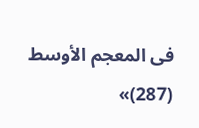فى المعجم الأوسط (287)»